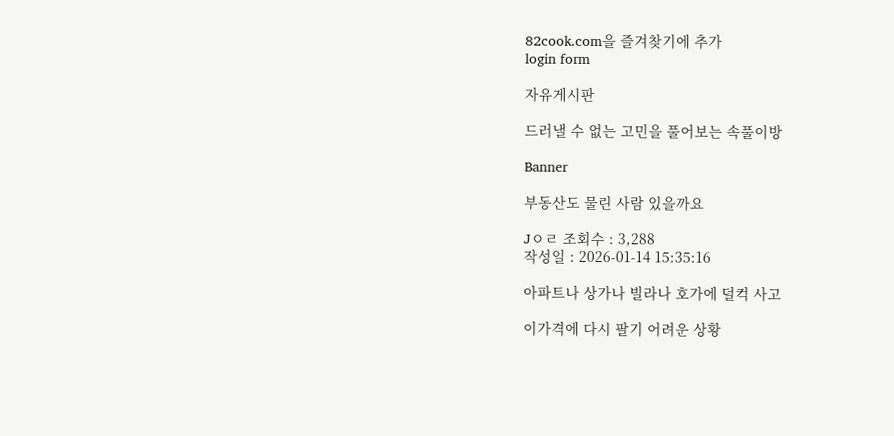82cook.com을 즐겨찾기에 추가
login form

자유게시판

드러낼 수 없는 고민을 풀어보는 속풀이방

Banner

부동산도 물린 사람 있을까요

Jㅇㄹ 조회수 : 3,288
작성일 : 2026-01-14 15:35:16

아파트나 상가나 빌라나 호가에 덜컥 사고

이가격에 다시 팔기 어려운 상황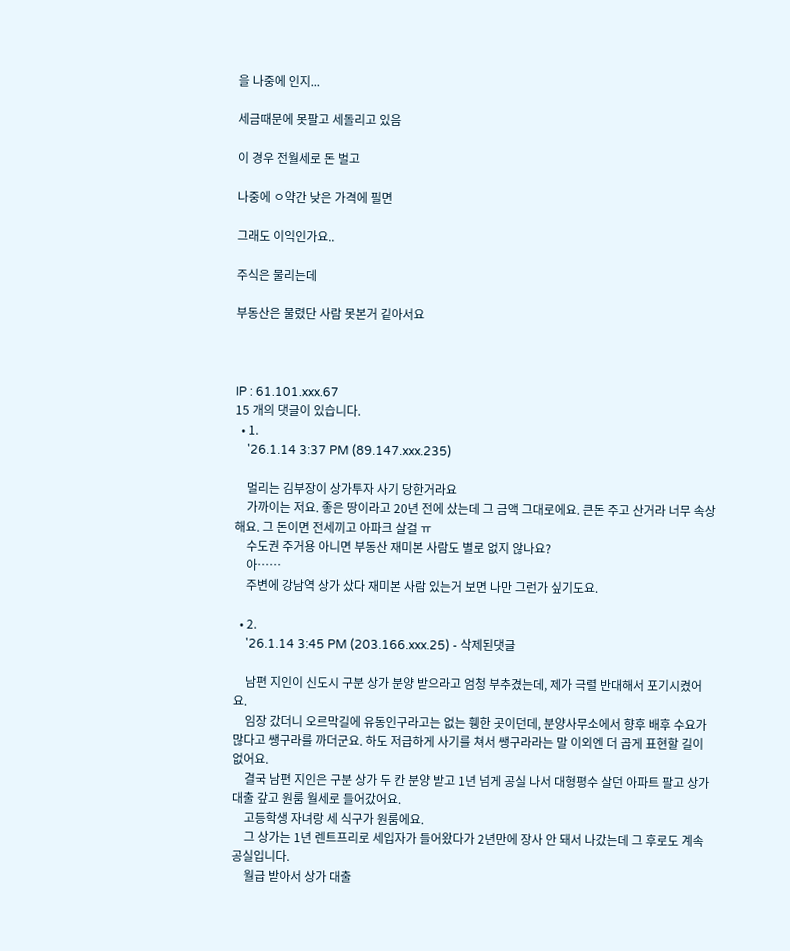을 나중에 인지...

세금때문에 못팔고 세돌리고 있음

이 경우 전월세로 돈 벌고

나중에 ㅇ약간 낮은 가격에 필면

그래도 이익인가요..

주식은 물리는데

부동산은 물렸단 사람 못본거 깉아서요



IP : 61.101.xxx.67
15 개의 댓글이 있습니다.
  • 1.
    '26.1.14 3:37 PM (89.147.xxx.235)

    멀리는 김부장이 상가투자 사기 당한거라요
    가까이는 저요. 좋은 땅이라고 20년 전에 샀는데 그 금액 그대로에요. 큰돈 주고 산거라 너무 속상해요. 그 돈이면 전세끼고 아파크 살걸 ㅠ
    수도권 주거용 아니면 부동산 재미본 사람도 별로 없지 않나요?
    아……
    주변에 강남역 상가 샀다 재미본 사람 있는거 보면 나만 그런가 싶기도요.

  • 2.
    '26.1.14 3:45 PM (203.166.xxx.25) - 삭제된댓글

    남편 지인이 신도시 구분 상가 분양 받으라고 엄청 부추겼는데, 제가 극렬 반대해서 포기시켰어요.
    임장 갔더니 오르막길에 유동인구라고는 없는 휑한 곳이던데, 분양사무소에서 향후 배후 수요가 많다고 쌩구라를 까더군요. 하도 저급하게 사기를 쳐서 쌩구라라는 말 이외엔 더 곱게 표현할 길이 없어요.
    결국 남편 지인은 구분 상가 두 칸 분양 받고 1년 넘게 공실 나서 대형평수 살던 아파트 팔고 상가 대출 갚고 원룸 월세로 들어갔어요.
    고등학생 자녀랑 세 식구가 원룸에요.
    그 상가는 1년 렌트프리로 세입자가 들어왔다가 2년만에 장사 안 돼서 나갔는데 그 후로도 계속 공실입니다.
    월급 받아서 상가 대출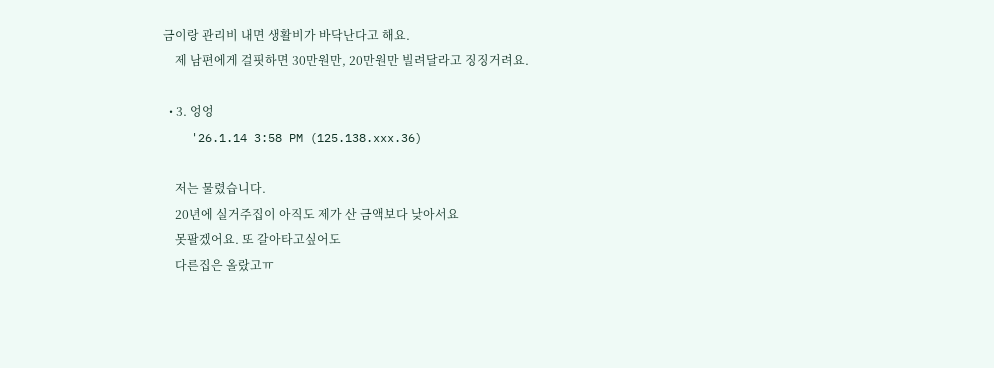금이랑 관리비 내면 생활비가 바닥난다고 해요.
    제 남편에게 걸핏하면 30만원만, 20만원만 빌려달라고 징징거려요.

  • 3. 엉엉
    '26.1.14 3:58 PM (125.138.xxx.36)

    저는 물렸습니다.
    20년에 실거주집이 아직도 제가 산 금액보다 낮아서요
    못팔겠어요. 또 갈아타고싶어도
    다른집은 올랐고ㅠ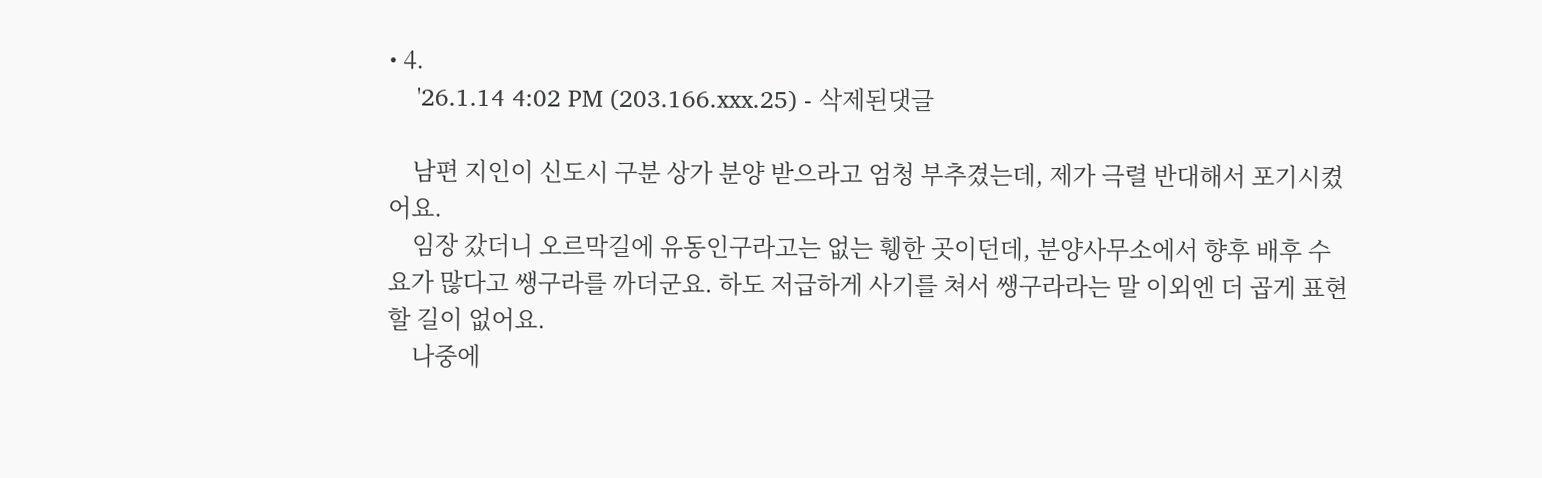• 4.
    '26.1.14 4:02 PM (203.166.xxx.25) - 삭제된댓글

    남편 지인이 신도시 구분 상가 분양 받으라고 엄청 부추겼는데, 제가 극렬 반대해서 포기시켰어요.
    임장 갔더니 오르막길에 유동인구라고는 없는 휑한 곳이던데, 분양사무소에서 향후 배후 수요가 많다고 쌩구라를 까더군요. 하도 저급하게 사기를 쳐서 쌩구라라는 말 이외엔 더 곱게 표현할 길이 없어요.
    나중에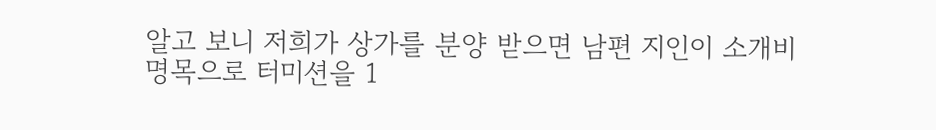알고 보니 저희가 상가를 분양 받으면 남편 지인이 소개비 명목으로 터미션을 1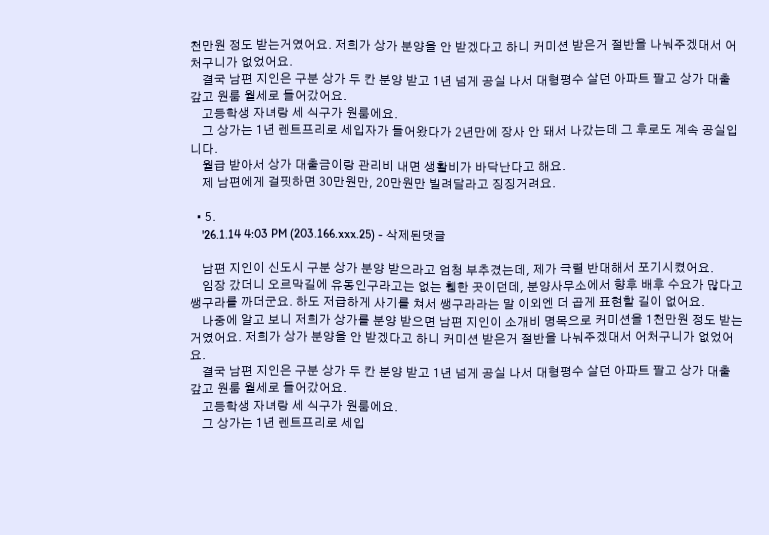천만원 정도 받는거였어요. 저희가 상가 분양을 안 받겠다고 하니 커미션 받은거 절반을 나눠주겠대서 어처구니가 없었어요.
    결국 남편 지인은 구분 상가 두 칸 분양 받고 1년 넘게 공실 나서 대형평수 살던 아파트 팔고 상가 대출 갚고 원룸 월세로 들어갔어요.
    고등학생 자녀랑 세 식구가 원룸에요.
    그 상가는 1년 렌트프리로 세입자가 들어왔다가 2년만에 장사 안 돼서 나갔는데 그 후로도 계속 공실입니다.
    월급 받아서 상가 대출금이랑 관리비 내면 생활비가 바닥난다고 해요.
    제 남편에게 걸핏하면 30만원만, 20만원만 빌려달라고 징징거려요.

  • 5.
    '26.1.14 4:03 PM (203.166.xxx.25) - 삭제된댓글

    남편 지인이 신도시 구분 상가 분양 받으라고 엄청 부추겼는데, 제가 극렬 반대해서 포기시켰어요.
    임장 갔더니 오르막길에 유동인구라고는 없는 휑한 곳이던데, 분양사무소에서 향후 배후 수요가 많다고 쌩구라를 까더군요. 하도 저급하게 사기를 쳐서 쌩구라라는 말 이외엔 더 곱게 표현할 길이 없어요.
    나중에 알고 보니 저희가 상가를 분양 받으면 남편 지인이 소개비 명목으로 커미션을 1천만원 정도 받는거였어요. 저희가 상가 분양을 안 받겠다고 하니 커미션 받은거 절반을 나눠주겠대서 어처구니가 없었어요.
    결국 남편 지인은 구분 상가 두 칸 분양 받고 1년 넘게 공실 나서 대형평수 살던 아파트 팔고 상가 대출 갚고 원룸 월세로 들어갔어요.
    고등학생 자녀랑 세 식구가 원룸에요.
    그 상가는 1년 렌트프리로 세입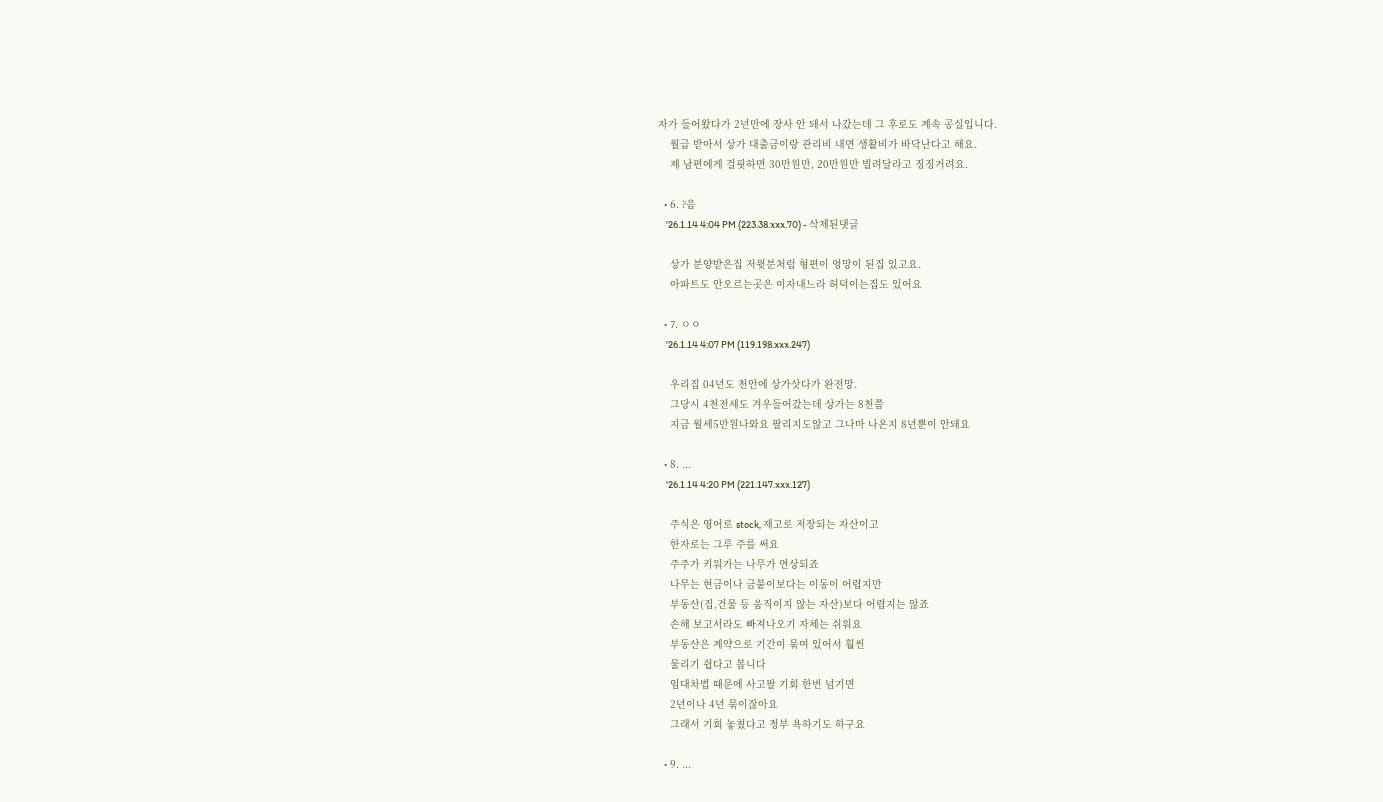자가 들어왔다가 2년만에 장사 안 돼서 나갔는데 그 후로도 계속 공실입니다.
    월급 받아서 상가 대출금이랑 관리비 내면 생활비가 바닥난다고 해요.
    제 남편에게 걸핏하면 30만원만, 20만원만 빌려달라고 징징거려요.

  • 6. ?음
    '26.1.14 4:04 PM (223.38.xxx.70) - 삭제된댓글

    상가 분양받은집 저윗분처럼 형편이 엉망이 된집 있고요.
    아파트도 안오르는곳은 이자내느라 허덕이는집도 있어요

  • 7. ㅇㅇ
    '26.1.14 4:07 PM (119.198.xxx.247)

    우리집 04년도 천안에 상가삿다가 완전망.
    그당시 4천전세도 겨우들어갔는데 상가는 8천쯤
    지금 월세5만원나와요 팔리지도않고 그나마 나온지 8년뿐이 안돼요

  • 8. ...
    '26.1.14 4:20 PM (221.147.xxx.127)

    주식은 영어로 stock, 재고로 저장되는 자산이고
    한자로는 그루 주를 써요
    주주가 키워가는 나무가 연상되죠
    나무는 현금이나 금붙이보다는 이동이 어렵지만
    부동산(집,건물 등 움직이지 않는 자산)보다 어렵지는 않죠
    손해 보고서라도 빠져나오기 자체는 쉬워요
    부동산은 계약으로 기간이 묶여 있어서 훨씬
    물리기 쉽다고 봅니다
    임대차법 때문에 사고팔 기회 한번 넘기면
    2년이나 4년 묶이잖아요
    그래서 기회 놓쳤다고 정부 욕하기도 하구요

  • 9. ...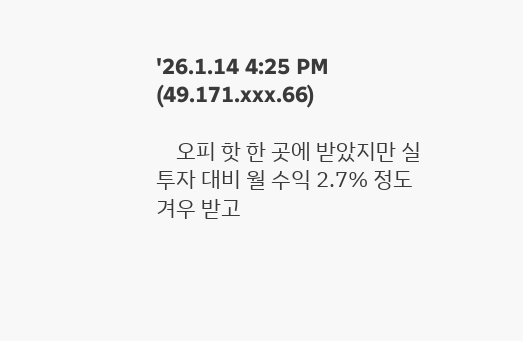'26.1.14 4:25 PM (49.171.xxx.66)

    오피 핫 한 곳에 받았지만 실투자 대비 월 수익 2.7% 정도 겨우 받고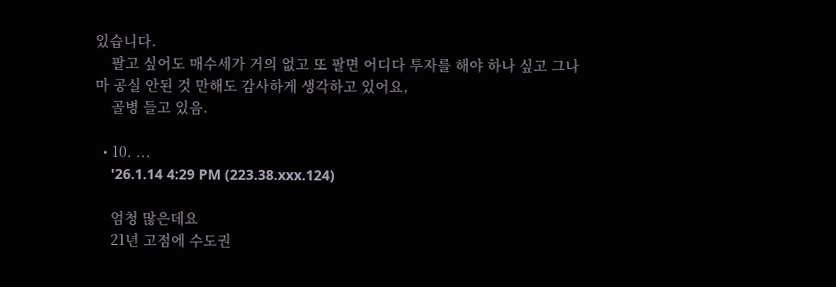있습니다.
    팔고 싶어도 매수세가 거의 없고 또 팔면 어디다 투자를 해야 하나 싶고 그나마 공실 안된 것 만해도 감사하게 생각하고 있어요,
    골병 들고 있음.

  • 10. ...
    '26.1.14 4:29 PM (223.38.xxx.124)

    엄청 많은데요
    21년 고점에 수도권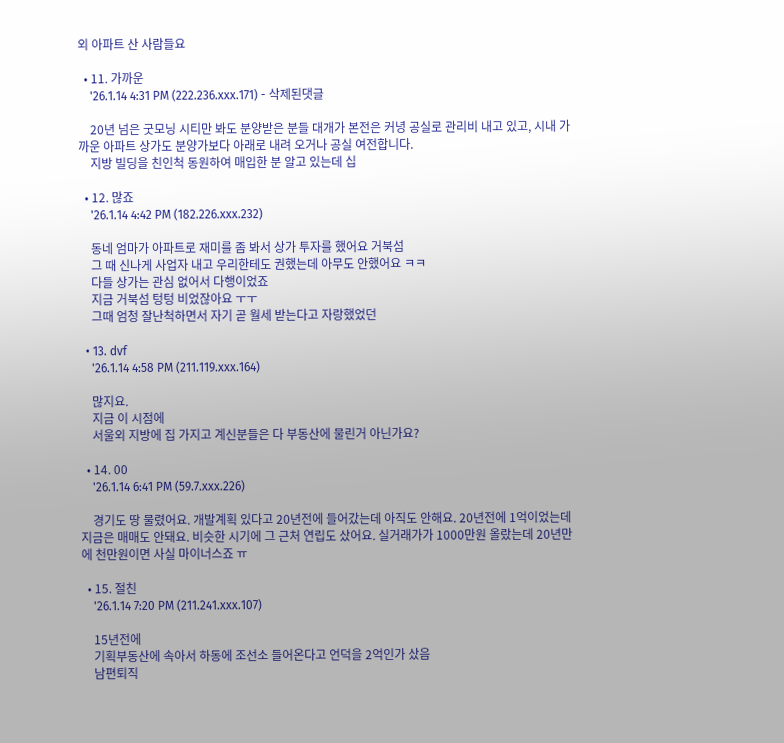외 아파트 산 사람들요

  • 11. 가까운
    '26.1.14 4:31 PM (222.236.xxx.171) - 삭제된댓글

    20년 넘은 굿모닝 시티만 봐도 분양받은 분들 대개가 본전은 커녕 공실로 관리비 내고 있고, 시내 가까운 아파트 상가도 분양가보다 아래로 내려 오거나 공실 여전합니다.
    지방 빌딩을 친인척 동원하여 매입한 분 알고 있는데 십

  • 12. 많죠
    '26.1.14 4:42 PM (182.226.xxx.232)

    동네 엄마가 아파트로 재미를 좀 봐서 상가 투자를 했어요 거북섬
    그 때 신나게 사업자 내고 우리한테도 권했는데 아무도 안했어요 ㅋㅋ
    다들 상가는 관심 없어서 다행이었죠
    지금 거북섬 텅텅 비었잖아요 ㅜㅜ
    그때 엄청 잘난척하면서 자기 곧 월세 받는다고 자랑했었던

  • 13. dvf
    '26.1.14 4:58 PM (211.119.xxx.164)

    많지요.
    지금 이 시점에
    서울외 지방에 집 가지고 계신분들은 다 부동산에 물린거 아닌가요?

  • 14. 00
    '26.1.14 6:41 PM (59.7.xxx.226)

    경기도 땅 물렸어요. 개발계획 있다고 20년전에 들어갔는데 아직도 안해요. 20년전에 1억이었는데 지금은 매매도 안돼요. 비슷한 시기에 그 근처 연립도 샀어요. 실거래가가 1000만원 올랐는데 20년만에 천만원이면 사실 마이너스죠 ㅠ

  • 15. 절친
    '26.1.14 7:20 PM (211.241.xxx.107)

    15년전에
    기획부동산에 속아서 하동에 조선소 들어온다고 언덕을 2억인가 샀음
    남편퇴직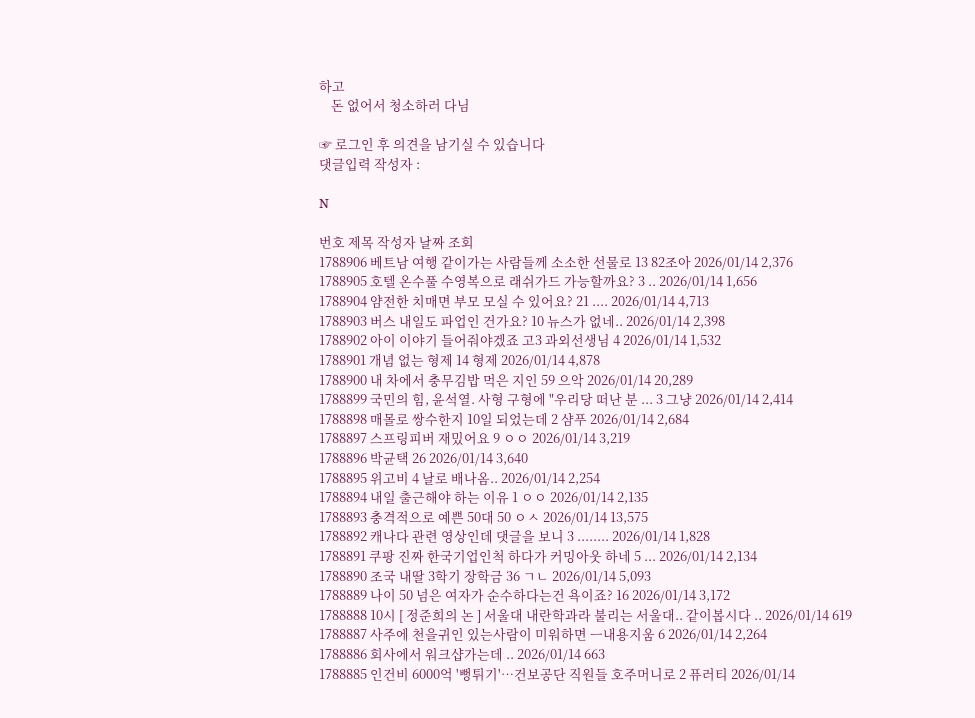하고
    돈 없어서 청소하러 다님

☞ 로그인 후 의견을 남기실 수 있습니다
댓글입력 작성자 :

N

번호 제목 작성자 날짜 조회
1788906 베트남 여행 같이가는 사람들께 소소한 선물로 13 82조아 2026/01/14 2,376
1788905 호텔 온수풀 수영복으로 래쉬가드 가능할까요? 3 .. 2026/01/14 1,656
1788904 얌전한 치매면 부모 모실 수 있어요? 21 .... 2026/01/14 4,713
1788903 버스 내일도 파업인 건가요? 10 뉴스가 없네.. 2026/01/14 2,398
1788902 아이 이야기 들어줘야겠죠 고3 과외선생님 4 2026/01/14 1,532
1788901 개념 없는 형제 14 형제 2026/01/14 4,878
1788900 내 차에서 충무김밥 먹은 지인 59 으악 2026/01/14 20,289
1788899 국민의 힘, 윤석열. 사형 구형에 "우리당 떠난 분 ... 3 그냥 2026/01/14 2,414
1788898 매몰로 쌍수한지 10일 되었는데 2 샴푸 2026/01/14 2,684
1788897 스프링피버 재밌어요 9 ㅇㅇ 2026/01/14 3,219
1788896 박균택 26 2026/01/14 3,640
1788895 위고비 4 날로 배나옴.. 2026/01/14 2,254
1788894 내일 출근해야 하는 이유 1 ㅇㅇ 2026/01/14 2,135
1788893 충격적으로 예쁜 50대 50 ㅇㅅ 2026/01/14 13,575
1788892 캐나다 관련 영상인데 댓글을 보니 3 ........ 2026/01/14 1,828
1788891 쿠팡 진짜 한국기업인척 하다가 커밍아웃 하네 5 ... 2026/01/14 2,134
1788890 조국 내딸 3학기 장학금 36 ㄱㄴ 2026/01/14 5,093
1788889 나이 50 넘은 여자가 순수하다는건 욕이죠? 16 2026/01/14 3,172
1788888 10시 [ 정준희의 논 ] 서울대 내란학과라 불리는 서울대.. 같이봅시다 .. 2026/01/14 619
1788887 사주에 천을귀인 있는사람이 미워하면 ㅡ내용지움 6 2026/01/14 2,264
1788886 회사에서 워크샵가는데 .. 2026/01/14 663
1788885 인건비 6000억 '뻥튀기'…건보공단 직원들 호주머니로 2 퓨러티 2026/01/14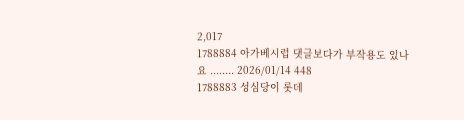2,017
1788884 아가베시럽 댓글보다가 부작용도 있나요 ........ 2026/01/14 448
1788883 성심당이 롯데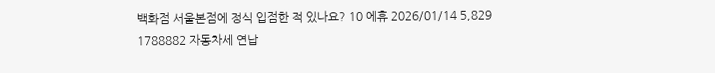백화점 서울본점에 정식 입점한 적 있나요? 10 에휴 2026/01/14 5,829
1788882 자동차세 연납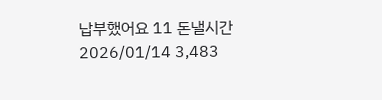납부했어요 11 돈낼시간 2026/01/14 3,483